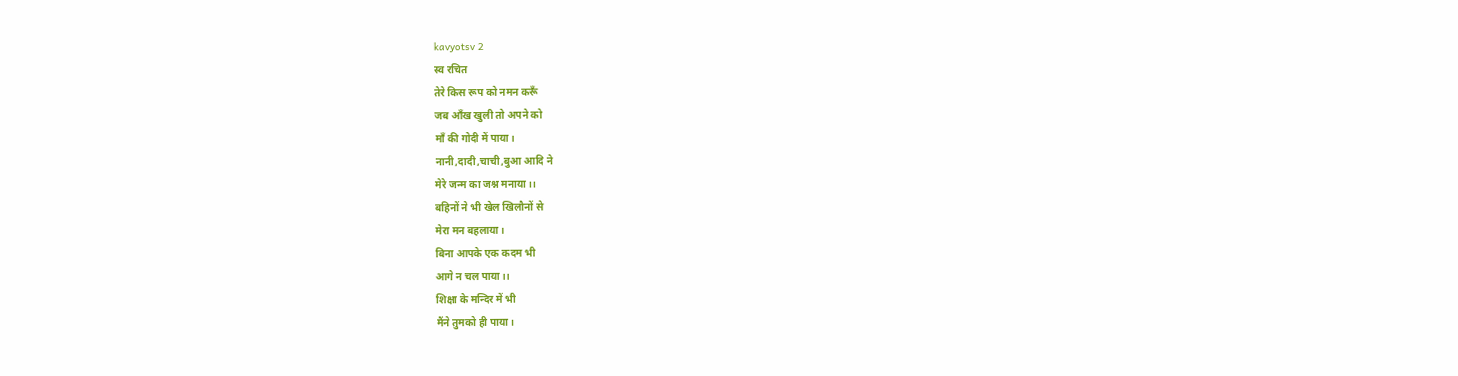kavyotsv 2
स्व रचित
तेरे किस रूप को नमन करूँ
जब आँख खुली तो अपने को
माँ की गोदी में पाया।
नानी,दादी,चाची,बुआ आदि ने
मेरे जन्म का जश्न मनाया।।
बहिनों ने भी खेल खिलौनों से
मेरा मन बहलाया।
बिना आपके एक कदम भी
आगे न चल पाया।।
शिक्षा के मन्दिर में भी
मैंने तुमको ही पाया।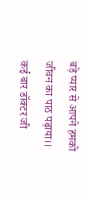बड़े प्यार से आपने हमको
जीवन का पाठ पढ़ाया।।
कई बार डॉक्टर जी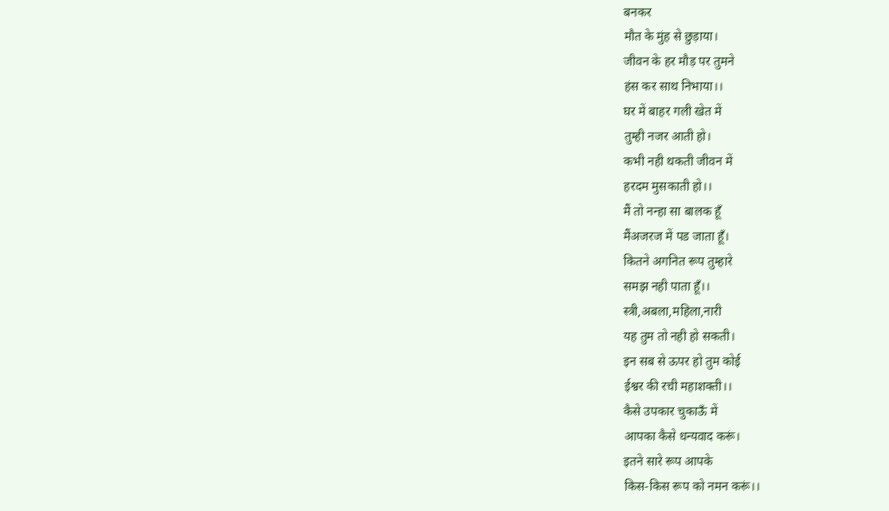बनकर
मौत के मुंह से छुड़ाया।
जीवन के हर मौड़ पर तुमने
हंस कर साथ निभाया।।
घर में बाहर गली खेत में
तुम्ही नजर आती हो।
कभी नही थकती जीवन में
हरदम मुसकाती हो।।
मैं तो नन्हा सा बालक हूँ
मैंअजरज में पड जाता हूँ।
कितने अगनित रूप तुम्हारे
समझ नही पाता हूँ।।
स्त्री,अबला,महिला,नारी
यह तुम तो नही हो सकती।
इन सब से ऊपर हो तुम कोई
ईश्वर की रची महाशक्ती।।
कैसे उपकार चुकाऊँ में
आपका कैसे धन्यवाद करूं।
इतने सारे रूप आपके
किस-किस रूप को नमन करूं।।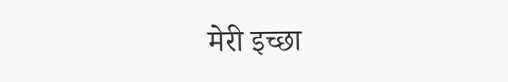मेरी इच्छा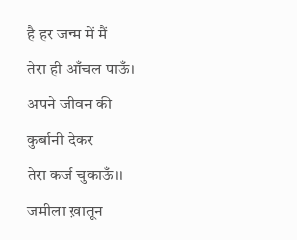है हर जन्म में मैं
तेरा ही आँचल पाऊँ।
अपने जीवन की कुर्बानी देकर
तेरा कर्ज चुकाऊँ।।
जमीला ख़ातून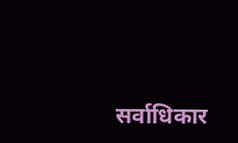सर्वाधिकार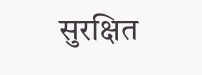सुरक्षित